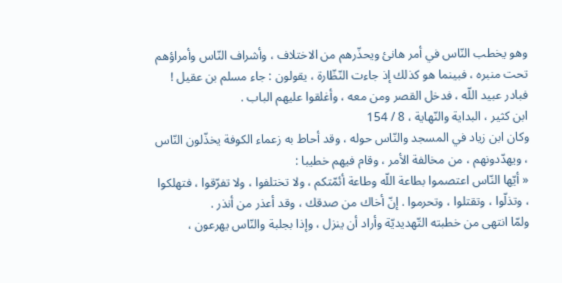وهو يخطب النّاس في أمر هانئ ويحذّرهم من الاختلاف ، وأشراف النّاس وأمراؤهم تحت منبره ، فبينما هو كذلك إذ جاءت النّظّارة ، يقولون : جاء مسلم بن عقيل ! فبادر عبيد اللّه ، فدخل القصر ومن معه ، وأغلقوا عليهم الباب .
ابن كثير ، البداية والنّهاية ، 8 / 154
وكان ابن زياد في المسجد والنّاس حوله ، وقد أحاط به زعماء الكوفة يخذّلون النّاس ، ويهدّدونهم ، من مخالفة الأمر ، وقام فيهم خطيبا :
« أيّها النّاس اعتصموا بطاعة اللّه وطاعة أئمّتكم ، ولا تختلفوا ، ولا تفرّقوا ، فتهلكوا ، وتذلّوا ، وتقتلوا ، وتحرموا . إنّ أخاك من صدقك ، وقد أعذر من أنذر .
ولمّا انتهى من خطبته التّهديديّة وأراد أن ينزل ، وإذا بجلبة والنّاس يهرعون ،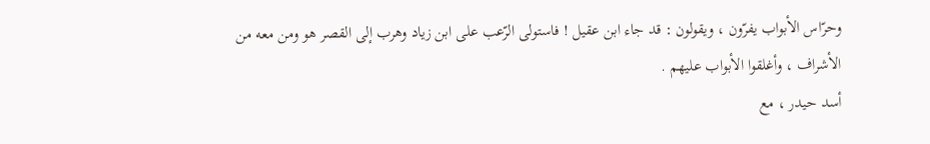وحرّاس الأبواب يفرّون ، ويقولون : قد جاء ابن عقيل ! فاستولى الرّعب على ابن زياد وهرب إلى القصر هو ومن معه من الأشراف ، وأغلقوا الأبواب عليهم .
أسد حيدر ، مع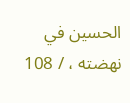الحسين في نهضته ، / 108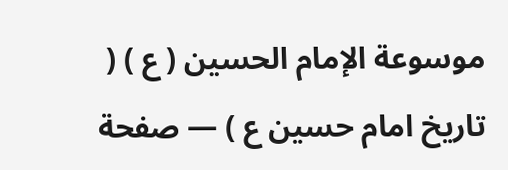موسوعة الإمام الحسين ( ع ) ( تاريخ امام حسين ع ) — صفحة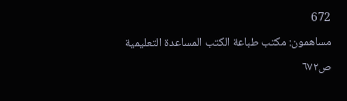672
مساهمون: مكتب طباعة الكتب المساعدة التعليمية
ص٦٧٢